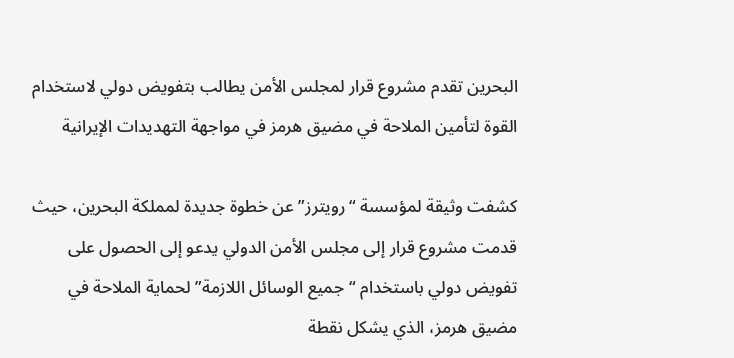البحرين تقدم مشروع قرار لمجلس الأمن يطالب بتفويض دولي لاستخدام القوة لتأمين الملاحة في مضيق هرمز في مواجهة التهديدات الإيرانية

كشفت وثيقة لمؤسسة “رويترز” عن خطوة جديدة لمملكة البحرين، حيث قدمت مشروع قرار إلى مجلس الأمن الدولي يدعو إلى الحصول على تفويض دولي باستخدام “جميع الوسائل اللازمة” لحماية الملاحة في مضيق هرمز، الذي يشكل نقطة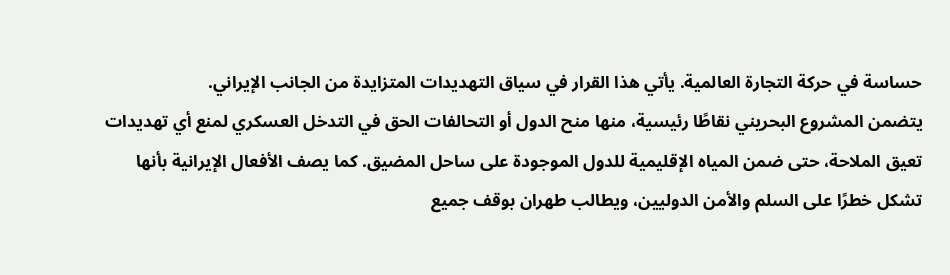حساسة في حركة التجارة العالمية. يأتي هذا القرار في سياق التهديدات المتزايدة من الجانب الإيراني.
يتضمن المشروع البحريني نقاطًا رئيسية، منها منح الدول أو التحالفات الحق في التدخل العسكري لمنع أي تهديدات تعيق الملاحة، حتى ضمن المياه الإقليمية للدول الموجودة على ساحل المضيق. كما يصف الأفعال الإيرانية بأنها تشكل خطرًا على السلم والأمن الدوليين، ويطالب طهران بوقف جميع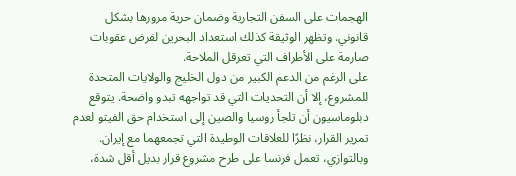الهجمات على السفن التجارية وضمان حرية مرورها بشكل قانوني. وتظهر الوثيقة كذلك استعداد البحرين لفرض عقوبات صارمة على الأطراف التي تعرقل الملاحة.
على الرغم من الدعم الكبير من دول الخليج والولايات المتحدة للمشروع، إلا أن التحديات التي قد تواجهه تبدو واضحة. يتوقع دبلوماسيون أن تلجأ روسيا والصين إلى استخدام حق الفيتو لعدم تمرير القرار، نظرًا للعلاقات الوطيدة التي تجمعهما مع إيران. وبالتوازي، تعمل فرنسا على طرح مشروع قرار بديل أقل شدة،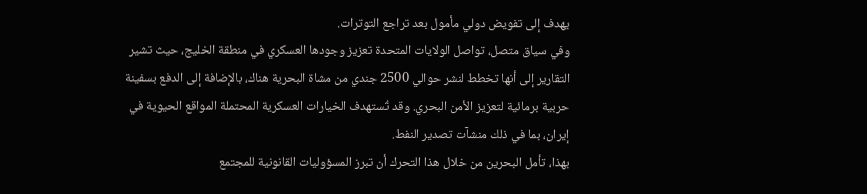يهدف إلى تفويض دولي مأمول بعد تراجع التوترات.
وفي سياق متصل، تواصل الولايات المتحدة تعزيز وجودها العسكري في منطقة الخليج، حيث تشير التقارير إلى أنها تخطط لنشر حوالي 2500 جندي من مشاة البحرية هناك، بالإضافة إلى الدفع بسفينة حربية برمائية لتعزيز الأمن البحري. وقد تُستهدف الخيارات العسكرية المحتملة المواقع الحيوية في إيران، بما في ذلك منشآت تصدير النفط.
بهذا، تأمل البحرين من خلال هذا التحرك أن تبرز المسؤوليات القانونية للمجتمع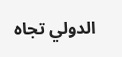الدولي تجاه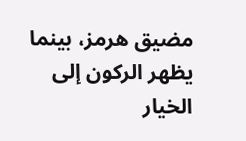مضيق هرمز، بينما يظهر الركون إلى الخيار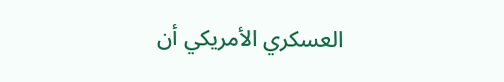العسكري الأمريكي أن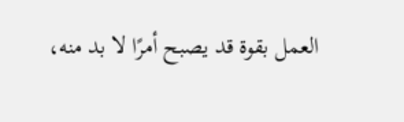العمل بقوة قد يصبح أمرًا لا بد منه،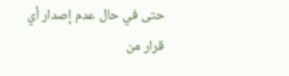حتى في حال عدم إصدار أي قرار من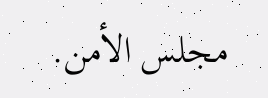مجلس الأمن.